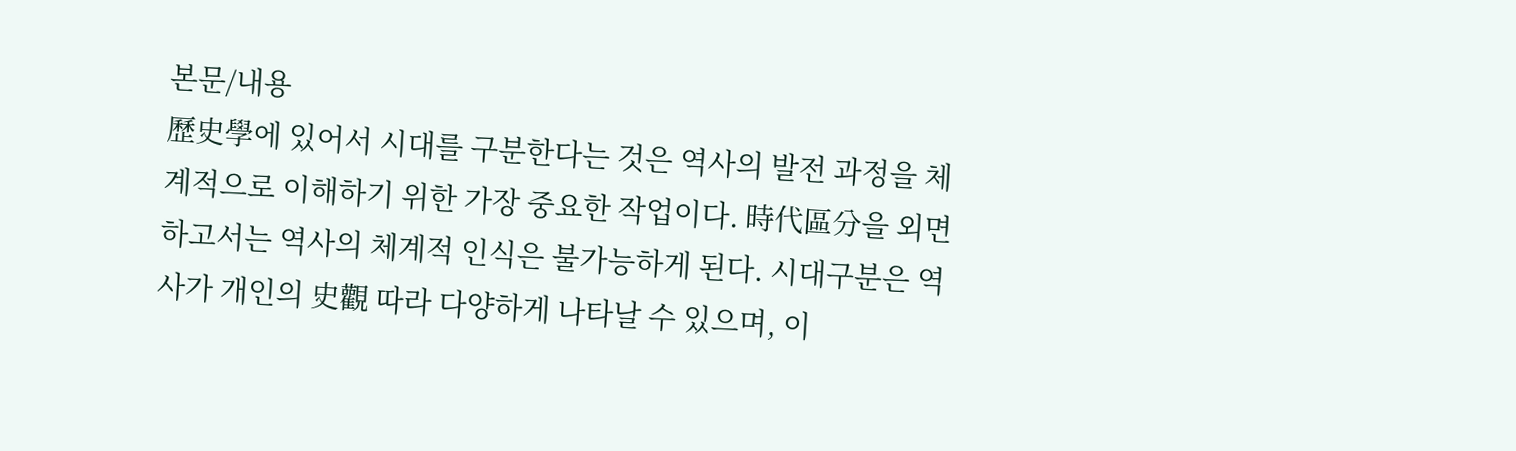본문/내용
歷史學에 있어서 시대를 구분한다는 것은 역사의 발전 과정을 체계적으로 이해하기 위한 가장 중요한 작업이다. 時代區分을 외면하고서는 역사의 체계적 인식은 불가능하게 된다. 시대구분은 역사가 개인의 史觀 따라 다양하게 나타날 수 있으며, 이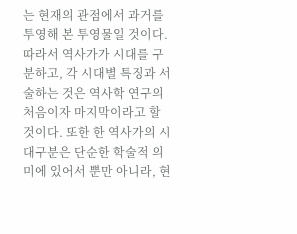는 현재의 관점에서 과거를 투영해 본 투영물일 것이다. 따라서 역사가가 시대를 구분하고, 각 시대별 특징과 서술하는 것은 역사학 연구의 처음이자 마지막이라고 할 것이다. 또한 한 역사가의 시대구분은 단순한 학술적 의미에 있어서 뿐만 아니라, 현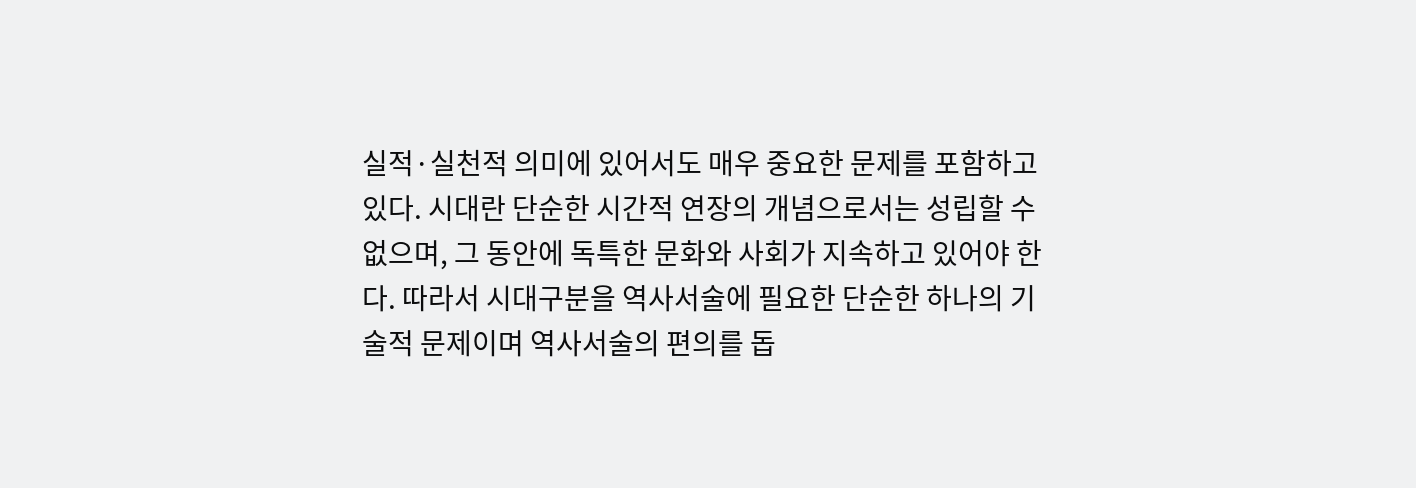실적·실천적 의미에 있어서도 매우 중요한 문제를 포함하고 있다. 시대란 단순한 시간적 연장의 개념으로서는 성립할 수 없으며, 그 동안에 독특한 문화와 사회가 지속하고 있어야 한다. 따라서 시대구분을 역사서술에 필요한 단순한 하나의 기술적 문제이며 역사서술의 편의를 돕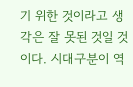기 위한 것이라고 생각은 잘 못된 것일 것이다. 시대구분이 역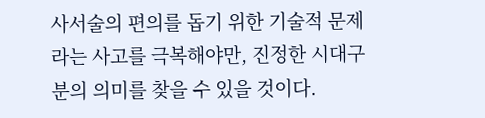사서술의 편의를 돕기 위한 기술적 문제라는 사고를 극복해야만, 진정한 시대구분의 의미를 찾을 수 있을 것이다.